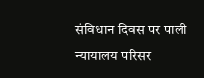संविधान दिवस पर पाली न्यायालय परिसर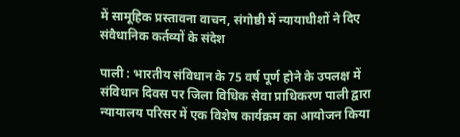में सामूहिक प्रस्तावना वाचन, संगोष्ठी में न्यायाधीशों ने दिए संवैधानिक कर्तव्यों के संदेश

पाली : भारतीय संविधान के 75 वर्ष पूर्ण होने के उपलक्ष में संविधान दिवस पर जिला विधिक सेवा प्राधिकरण पाली द्वारा न्यायालय परिसर में एक विशेष कार्यक्रम का आयोजन किया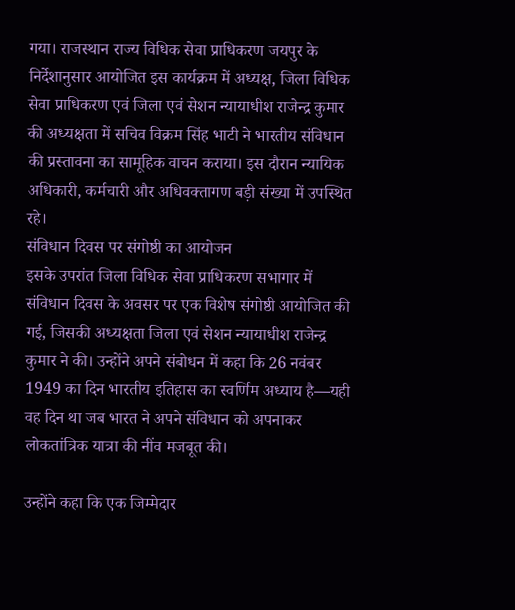गया। राजस्थान राज्य विधिक सेवा प्राधिकरण जयपुर के निर्देशानुसार आयोजित इस कार्यक्रम में अध्यक्ष, जिला विधिक सेवा प्राधिकरण एवं जिला एवं सेशन न्यायाधीश राजेन्द्र कुमार की अध्यक्षता में सचिव विक्रम सिंह भाटी ने भारतीय संविधान की प्रस्तावना का सामूहिक वाचन कराया। इस दौरान न्यायिक अधिकारी, कर्मचारी और अधिवक्तागण बड़ी संख्या में उपस्थित रहे।
संविधान दिवस पर संगोष्ठी का आयोजन
इसके उपरांत जिला विधिक सेवा प्राधिकरण सभागार में संविधान दिवस के अवसर पर एक विशेष संगोष्ठी आयोजित की गई, जिसकी अध्यक्षता जिला एवं सेशन न्यायाधीश राजेन्द्र कुमार ने की। उन्होंने अपने संबोधन में कहा कि 26 नवंबर 1949 का दिन भारतीय इतिहास का स्वर्णिम अध्याय है—यही वह दिन था जब भारत ने अपने संविधान को अपनाकर लोकतांत्रिक यात्रा की नींव मजबूत की।

उन्होंने कहा कि एक जिम्मेदार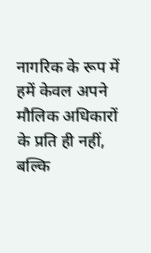नागरिक के रूप में हमें केवल अपने मौलिक अधिकारों के प्रति ही नहीं, बल्कि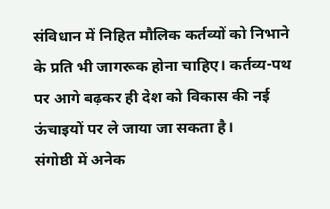संविधान में निहित मौलिक कर्तव्यों को निभाने के प्रति भी जागरूक होना चाहिए। कर्तव्य-पथ पर आगे बढ़कर ही देश को विकास की नई ऊंचाइयों पर ले जाया जा सकता है।
संगोष्ठी में अनेक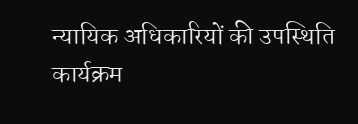न्यायिक अधिकारियों की उपस्थिति
कार्यक्रम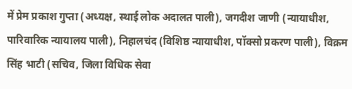में प्रेम प्रकाश गुप्ता (अध्यक्ष, स्थाई लोक अदालत पाली), जगदीश जाणी (न्यायाधीश, पारिवारिक न्यायालय पाली), निहालचंद (विशिष्ठ न्यायाधीश, पॉक्सो प्रकरण पाली), विक्रम सिंह भाटी (सचिव, जिला विधिक सेवा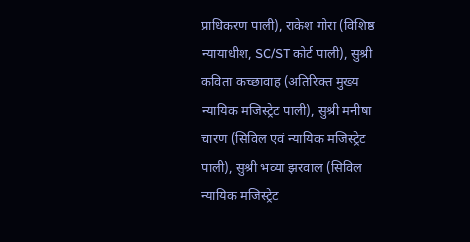प्राधिकरण पाली), राकेश गोरा (विशिष्ठ न्यायाधीश, SC/ST कोर्ट पाली), सुश्री कविता कच्छावाह (अतिरिक्त मुख्य न्यायिक मजिस्ट्रेट पाली), सुश्री मनीषा चारण (सिविल एवं न्यायिक मजिस्ट्रेट पाली), सुश्री भव्या झरवाल (सिविल न्यायिक मजिस्ट्रेट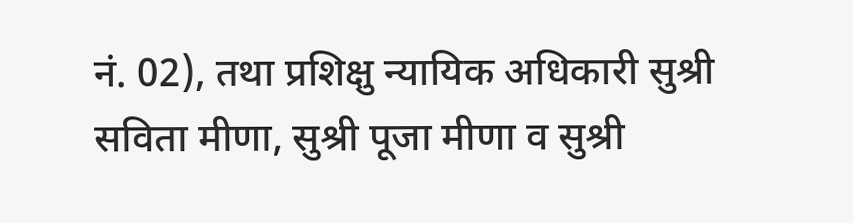नं. 02), तथा प्रशिक्षु न्यायिक अधिकारी सुश्री सविता मीणा, सुश्री पूजा मीणा व सुश्री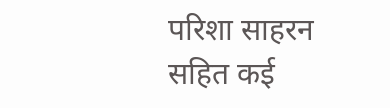परिशा साहरन सहित कई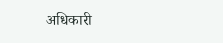अधिकारी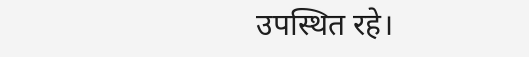उपस्थित रहे।